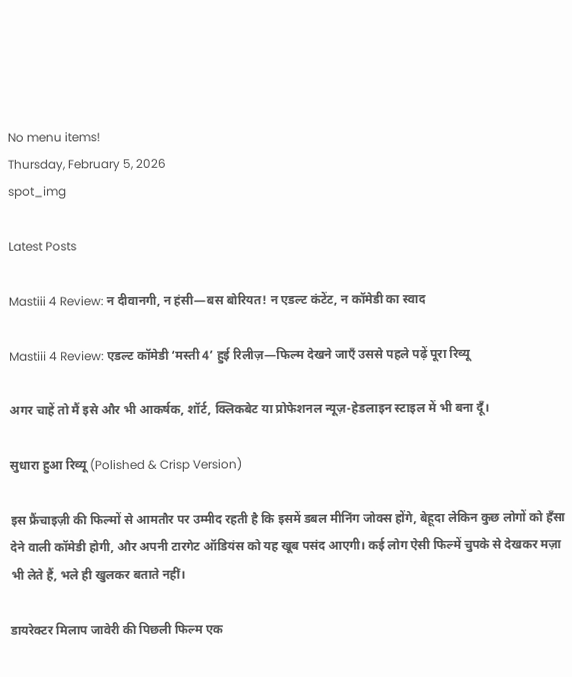No menu items!
Thursday, February 5, 2026
spot_img

Latest Posts

Mastiii 4 Review: न दीवानगी, न हंसी—बस बोरियत! न एडल्ट कंटेंट, न कॉमेडी का स्वाद

Mastiii 4 Review: एडल्ट कॉमेडी ‘मस्ती 4’ हुई रिलीज़—फिल्म देखने जाएँ उससे पहले पढ़ें पूरा रिव्यू

अगर चाहें तो मैं इसे और भी आकर्षक, शॉर्ट, क्लिकबेट या प्रोफेशनल न्यूज़-हेडलाइन स्टाइल में भी बना दूँ।

सुधारा हुआ रिव्यू (Polished & Crisp Version)

इस फ्रैंचाइज़ी की फिल्मों से आमतौर पर उम्मीद रहती है कि इसमें डबल मीनिंग जोक्स होंगे, बेहूदा लेकिन कुछ लोगों को हँसा देने वाली कॉमेडी होगी, और अपनी टारगेट ऑडियंस को यह खूब पसंद आएगी। कई लोग ऐसी फिल्में चुपके से देखकर मज़ा भी लेते हैं, भले ही खुलकर बताते नहीं।

डायरेक्टर मिलाप जावेरी की पिछली फिल्म एक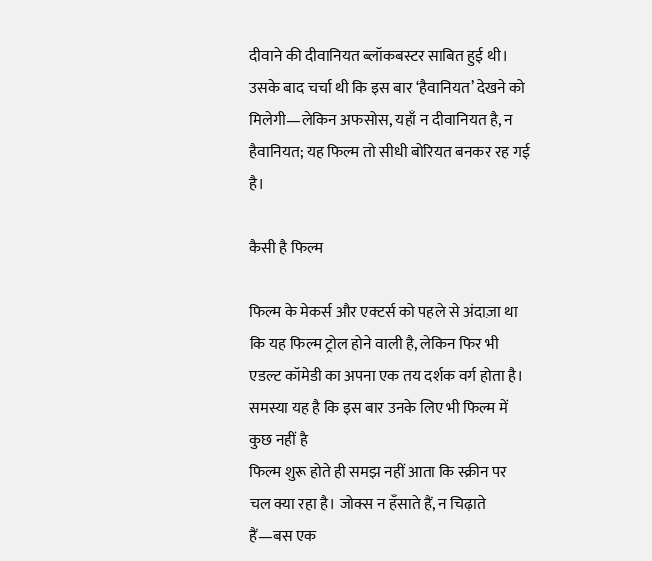दीवाने की दीवानियत ब्लॉकबस्टर साबित हुई थी। उसके बाद चर्चा थी कि इस बार ‘हैवानियत’ देखने को मिलेगी—लेकिन अफसोस, यहाँ न दीवानियत है, न हैवानियत; यह फिल्म तो सीधी बोरियत बनकर रह गई है।

कैसी है फिल्म

फिल्म के मेकर्स और एक्टर्स को पहले से अंदाज़ा था कि यह फिल्म ट्रोल होने वाली है, लेकिन फिर भी एडल्ट कॉमेडी का अपना एक तय दर्शक वर्ग होता है। समस्या यह है कि इस बार उनके लिए भी फिल्म में कुछ नहीं है
फिल्म शुरू होते ही समझ नहीं आता कि स्क्रीन पर चल क्या रहा है। जोक्स न हँसाते हैं, न चिढ़ाते हैं—बस एक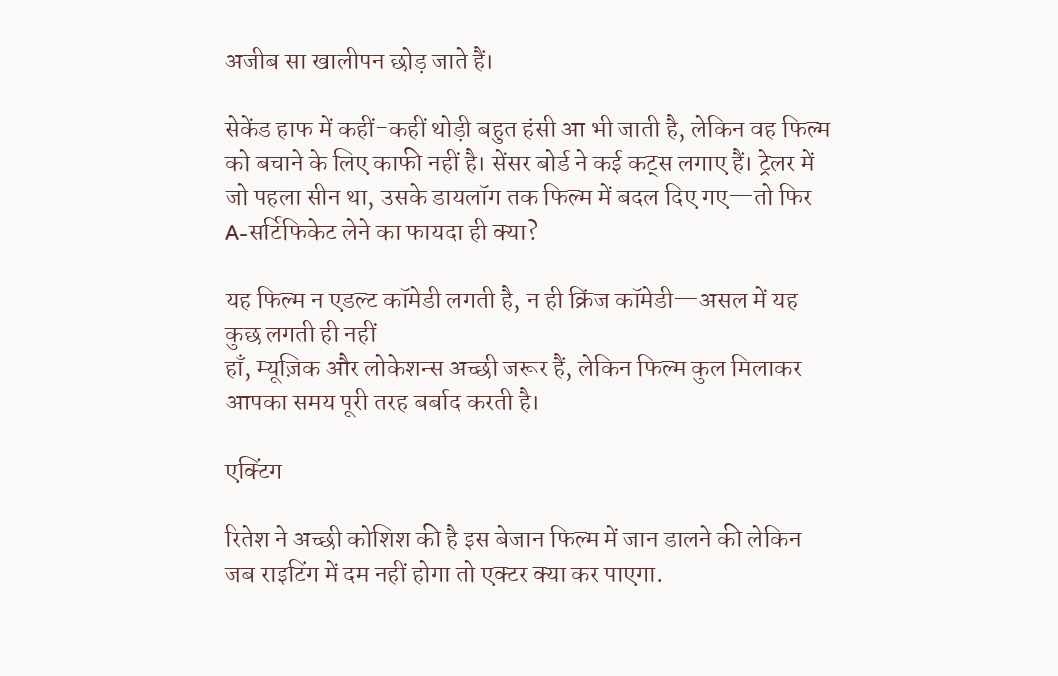अजीब सा खालीपन छोड़ जाते हैं।

सेकेंड हाफ में कहीं-कहीं थोड़ी बहुत हंसी आ भी जाती है, लेकिन वह फिल्म को बचाने के लिए काफी नहीं है। सेंसर बोर्ड ने कई कट्स लगाए हैं। ट्रेलर में जो पहला सीन था, उसके डायलॉग तक फिल्म में बदल दिए गए—तो फिर A-सर्टिफिकेट लेने का फायदा ही क्या?

यह फिल्म न एडल्ट कॉमेडी लगती है, न ही क्रिंज कॉमेडी—असल में यह कुछ लगती ही नहीं
हाँ, म्यूज़िक और लोकेशन्स अच्छी जरूर हैं, लेकिन फिल्म कुल मिलाकर आपका समय पूरी तरह बर्बाद करती है।

एक्टिंग

रितेश ने अच्छी कोशिश की है इस बेजान फिल्म में जान डालने की लेकिन जब राइटिंग में दम नहीं होगा तो एक्टर क्या कर पाएगा.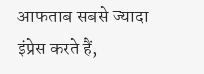आफताब सबसे ज्यादा इंप्रेस करते हैं,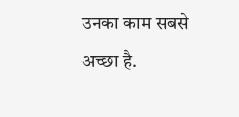उनका काम सबसे अच्छा है.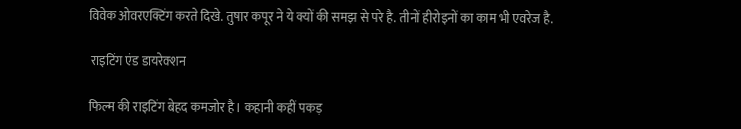विवेक ओवरएक्टिंग करते दिखे. तुषार कपूर ने ये क्यों की समझ से परे है. तीनों हीरोइनों का काम भी एवरेज है.

 राइटिंग एंड डायरेक्शन

फिल्म की राइटिंग बेहद कमजोर है। कहानी कहीं पकड़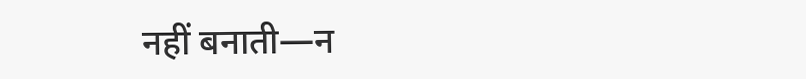नहीं बनाती—न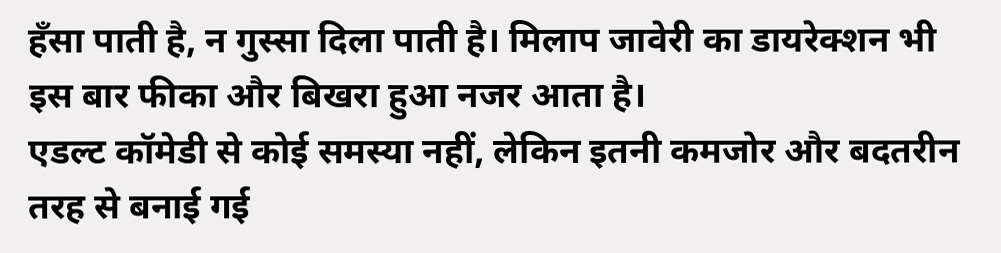हँसा पाती है, न गुस्सा दिला पाती है। मिलाप जावेरी का डायरेक्शन भी इस बार फीका और बिखरा हुआ नजर आता है।
एडल्ट कॉमेडी से कोई समस्या नहीं, लेकिन इतनी कमजोर और बदतरीन तरह से बनाई गई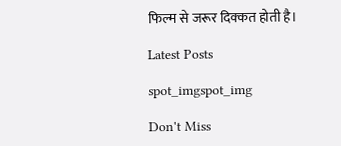फिल्म से जरूर दिक्कत होती है।

Latest Posts

spot_imgspot_img

Don't Miss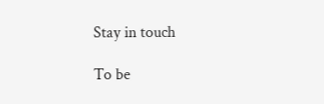Stay in touch

To be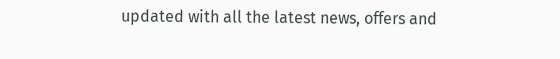updated with all the latest news, offers and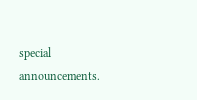special announcements.